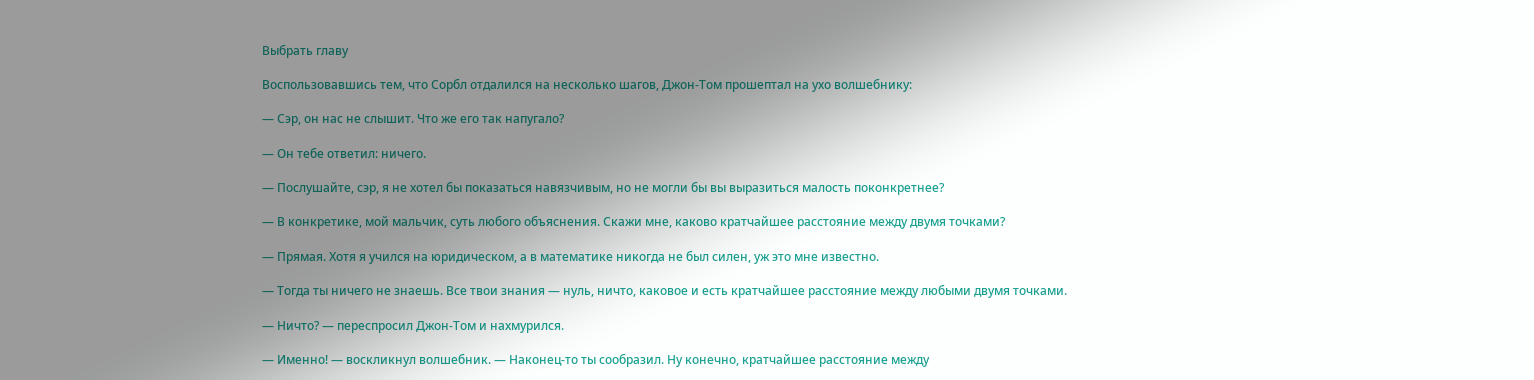Выбрать главу

Воспользовавшись тем, что Сорбл отдалился на несколько шагов, Джон-Том прошептал на ухо волшебнику:

— Сэр, он нас не слышит. Что же его так напугало?

— Он тебе ответил: ничего.

— Послушайте, сэр, я не хотел бы показаться навязчивым, но не могли бы вы выразиться малость поконкретнее?

— В конкретике, мой мальчик, суть любого объяснения. Скажи мне, каково кратчайшее расстояние между двумя точками?

— Прямая. Хотя я учился на юридическом, а в математике никогда не был силен, уж это мне известно.

— Тогда ты ничего не знаешь. Все твои знания — нуль, ничто, каковое и есть кратчайшее расстояние между любыми двумя точками.

— Ничто? — переспросил Джон-Том и нахмурился.

— Именно! — воскликнул волшебник. — Наконец-то ты сообразил. Ну конечно, кратчайшее расстояние между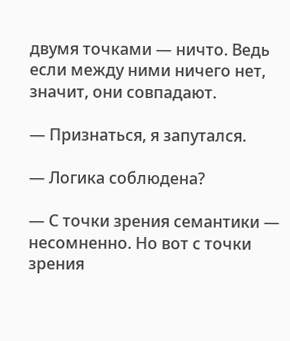двумя точками — ничто. Ведь если между ними ничего нет, значит, они совпадают.

— Признаться, я запутался.

— Логика соблюдена?

— С точки зрения семантики — несомненно. Но вот с точки зрения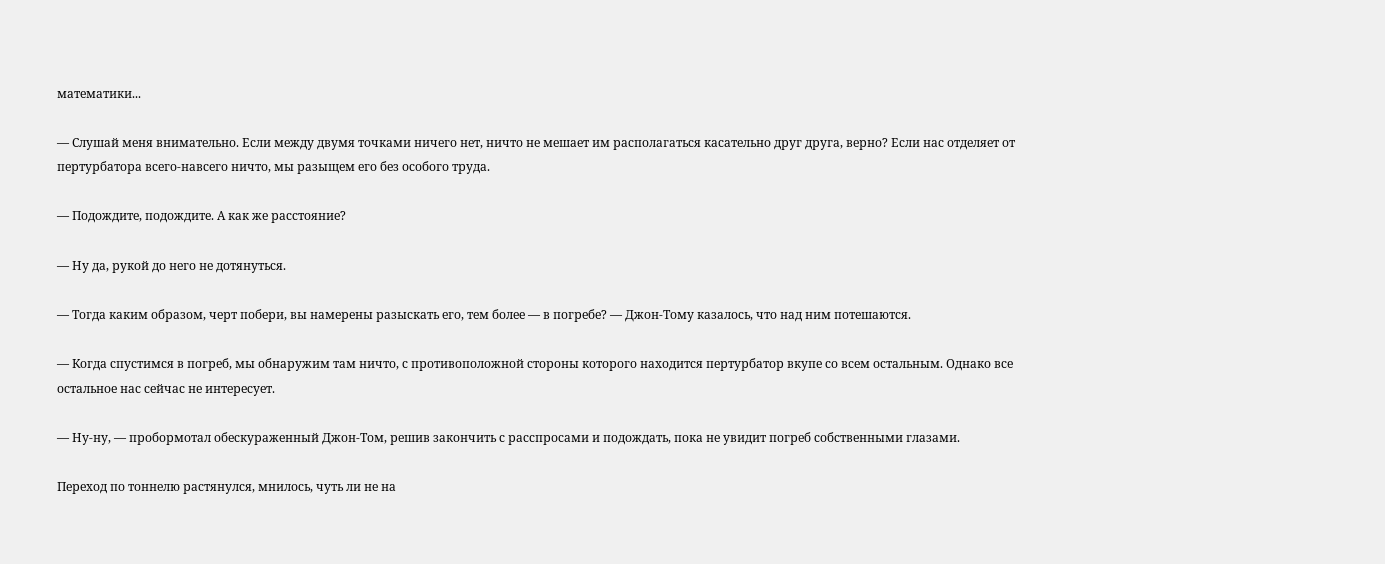математики...

— Слушай меня внимательно. Если между двумя точками ничего нет, ничто не мешает им располагаться касательно друг друга, верно? Если нас отделяет от пертурбатора всего-навсего ничто, мы разыщем его без особого труда.

— Подождите, подождите. А как же расстояние?

— Ну да, рукой до него не дотянуться.

— Тогда каким образом, черт побери, вы намерены разыскать его, тем более — в погребе? — Джон-Тому казалось, что над ним потешаются.

— Когда спустимся в погреб, мы обнаружим там ничто, с противоположной стороны которого находится пертурбатор вкупе со всем остальным. Однако все остальное нас сейчас не интересует.

— Ну-ну, — пробормотал обескураженный Джон-Том, решив закончить с расспросами и подождать, пока не увидит погреб собственными глазами.

Переход по тоннелю растянулся, мнилось, чуть ли не на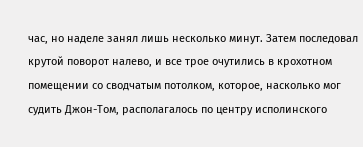час, но наделе занял лишь несколько минут. Затем последовал крутой поворот налево, и все трое очутились в крохотном помещении со сводчатым потолком, которое, насколько мог судить Джон-Том, располагалось по центру исполинского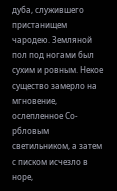дуба, служившего пристанищем чародею. Земляной пол под ногами был сухим и ровным. Некое существо замерло на мгновение, ослепленное Со-рбловым светильником, а затем с писком исчезло в норе,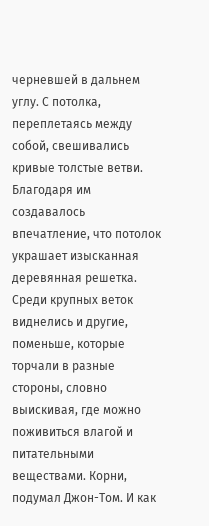черневшей в дальнем углу. С потолка, переплетаясь между собой, свешивались кривые толстые ветви. Благодаря им создавалось впечатление, что потолок украшает изысканная деревянная решетка. Среди крупных веток виднелись и другие, поменьше, которые торчали в разные стороны, словно выискивая, где можно поживиться влагой и питательными веществами. Корни, подумал Джон-Том. И как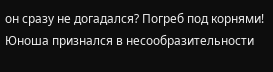он сразу не догадался? Погреб под корнями! Юноша признался в несообразительности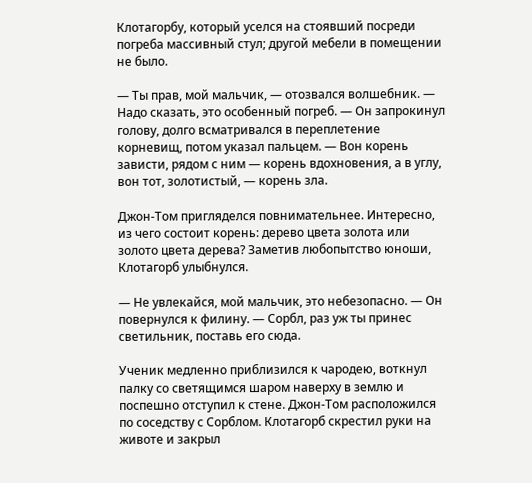Клотагорбу, который уселся на стоявший посреди погреба массивный стул; другой мебели в помещении не было.

— Ты прав, мой мальчик, — отозвался волшебник. — Надо сказать, это особенный погреб. — Он запрокинул голову, долго всматривался в переплетение корневищ, потом указал пальцем. — Вон корень зависти, рядом с ним — корень вдохновения, а в углу, вон тот, золотистый, — корень зла.

Джон-Том пригляделся повнимательнее. Интересно, из чего состоит корень: дерево цвета золота или золото цвета дерева? Заметив любопытство юноши, Клотагорб улыбнулся.

— Не увлекайся, мой мальчик, это небезопасно. — Он повернулся к филину. — Сорбл, раз уж ты принес светильник, поставь его сюда.

Ученик медленно приблизился к чародею, воткнул палку со светящимся шаром наверху в землю и поспешно отступил к стене. Джон-Том расположился по соседству с Сорблом. Клотагорб скрестил руки на животе и закрыл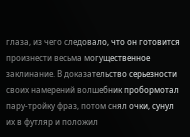глаза, из чего следовало, что он готовится произнести весьма могущественное заклинание. В доказательство серьезности своих намерений волшебник пробормотал пару-тройку фраз, потом снял очки, сунул их в футляр и положил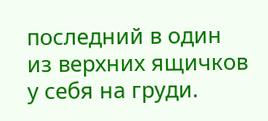последний в один из верхних ящичков у себя на груди.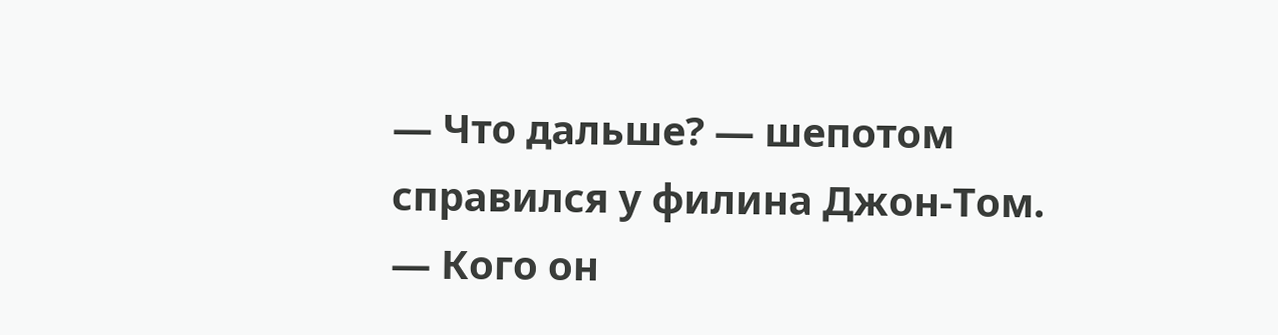— Что дальше? — шепотом справился у филина Джон-Том. — Кого он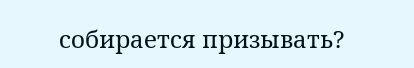собирается призывать?